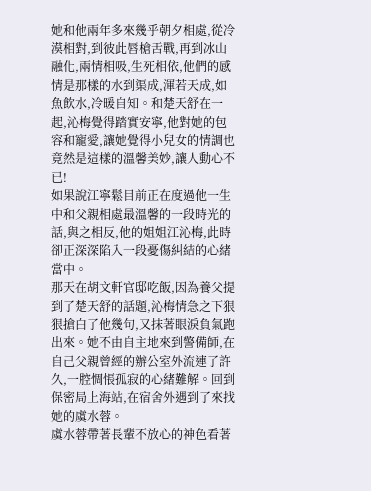她和他兩年多來幾乎朝夕相處,從冷漠相對,到彼此唇槍舌戰,再到冰山融化,兩情相吸,生死相依,他們的感情是那樣的水到渠成,渾若天成,如魚飲水,冷暖自知。和楚天舒在一起,沁梅覺得踏實安寧,他對她的包容和寵愛,讓她覺得小兒女的情調也竟然是這樣的溫馨美妙,讓人動心不已!
如果說江寧鬆目前正在度過他一生中和父親相處最溫馨的一段時光的話,與之相反,他的姐姐江沁梅,此時卻正深深陷入一段憂傷糾結的心緒當中。
那天在胡文軒官邸吃飯,因為養父提到了楚天舒的話題,沁梅情急之下狠狠搶白了他幾句,又抹著眼淚負氣跑出來。她不由自主地來到警備師,在自己父親曾經的辦公室外流連了許久,一腔惆悵孤寂的心緒難解。回到保密局上海站,在宿舍外遇到了來找她的虞水蓉。
虞水蓉帶著長輩不放心的神色看著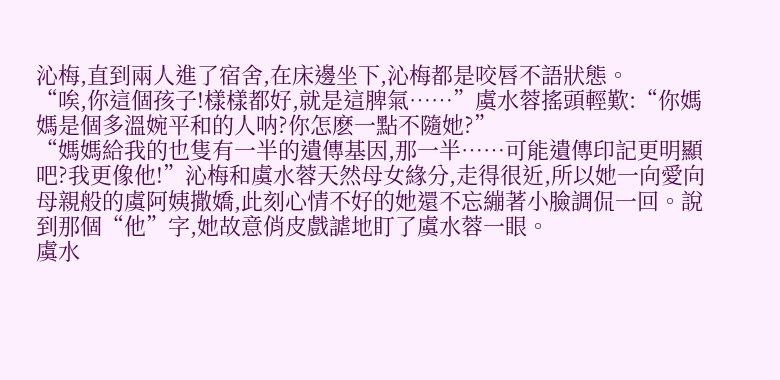沁梅,直到兩人進了宿舍,在床邊坐下,沁梅都是咬唇不語狀態。
“唉,你這個孩子!樣樣都好,就是這脾氣……”虞水蓉搖頭輕歎:“你媽媽是個多溫婉平和的人呐?你怎麽一點不隨她?”
“媽媽給我的也隻有一半的遺傳基因,那一半……可能遺傳印記更明顯吧?我更像他!”沁梅和虞水蓉天然母女緣分,走得很近,所以她一向愛向母親般的虞阿姨撒嬌,此刻心情不好的她還不忘繃著小臉調侃一回。說到那個“他”字,她故意俏皮戲謔地盯了虞水蓉一眼。
虞水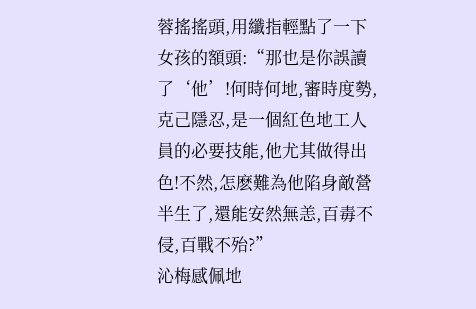蓉搖搖頭,用纖指輕點了一下女孩的額頭:“那也是你誤讀了‘他’!何時何地,審時度勢,克己隱忍,是一個紅色地工人員的必要技能,他尤其做得出色!不然,怎麽難為他陷身敵營半生了,還能安然無恙,百毒不侵,百戰不殆?”
沁梅感佩地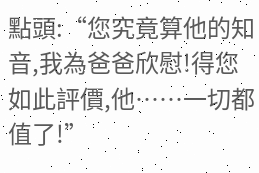點頭:“您究竟算他的知音,我為爸爸欣慰!得您如此評價,他……一切都值了!”